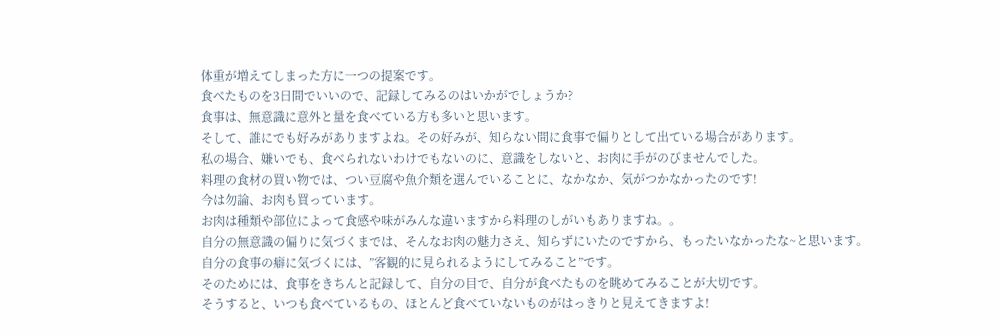体重が増えてしまった方に一つの提案です。
食べたものを3日間でいいので、記録してみるのはいかがでしょうか?
食事は、無意識に意外と量を食べている方も多いと思います。
そして、誰にでも好みがありますよね。その好みが、知らない間に食事で偏りとして出ている場合があります。
私の場合、嫌いでも、食べられないわけでもないのに、意識をしないと、お肉に手がのびませんでした。
料理の食材の買い物では、つい豆腐や魚介類を選んでいることに、なかなか、気がつかなかったのです!
今は勿論、お肉も買っています。
お肉は種類や部位によって食感や味がみんな違いますから料理のしがいもありますね。。
自分の無意識の偏りに気づくまでは、そんなお肉の魅力さえ、知らずにいたのですから、もったいなかったな~と思います。
自分の食事の癖に気づくには、”客観的に見られるようにしてみること”です。
そのためには、食事をきちんと記録して、自分の目で、自分が食べたものを眺めてみることが大切です。
そうすると、いつも食べているもの、ほとんど食べていないものがはっきりと見えてきますよ!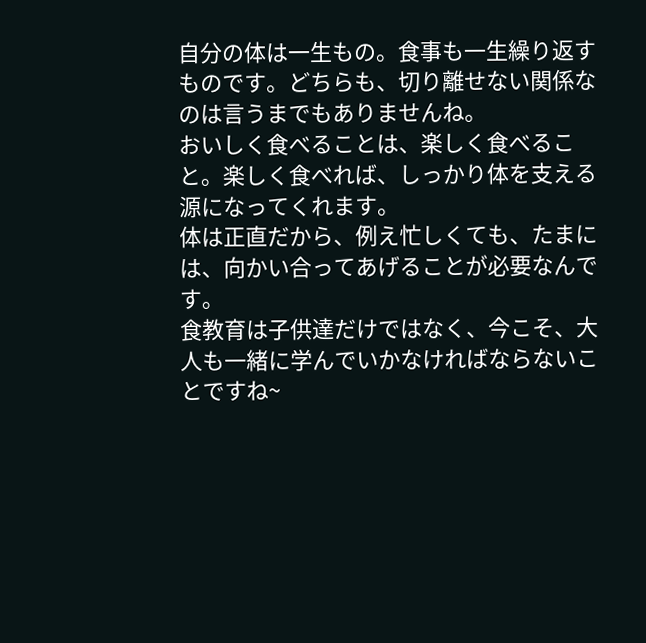自分の体は一生もの。食事も一生繰り返すものです。どちらも、切り離せない関係なのは言うまでもありませんね。
おいしく食べることは、楽しく食べること。楽しく食べれば、しっかり体を支える源になってくれます。
体は正直だから、例え忙しくても、たまには、向かい合ってあげることが必要なんです。
食教育は子供達だけではなく、今こそ、大人も一緒に学んでいかなければならないことですね~